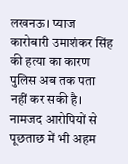लखनऊ। प्याज कारोबारी उमाशंकर सिंह की हत्या का कारण पुलिस अब तक पता नहीं कर सकी है। नामजद आरोपियों से पूछताछ में भी अहम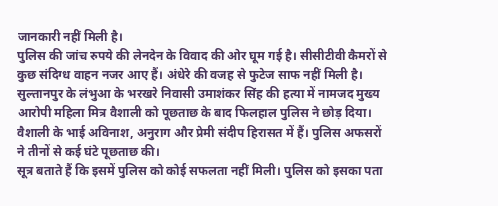जानकारी नहीं मिली है।
पुलिस की जांच रुपये की लेनदेन के विवाद की ओर घूम गई है। सीसीटीवी कैमरों से कुछ संदिग्ध वाहन नजर आए हैं। अंधेरे की वजह से फुटेज साफ नहीं मिली है।
सुल्तानपुर के लंभुआ के भरखरे निवासी उमाशंकर सिंह की हत्या में नामजद मुख्य आरोपी महिला मित्र वैशाली को पूछताछ के बाद फिलहाल पुलिस ने छोड़ दिया। वैशाली के भाई अविनाश, अनुराग और प्रेमी संदीप हिरासत में हैं। पुलिस अफसरों ने तीनों से कई घंटे पूछताछ की।
सूत्र बताते हैं कि इसमें पुलिस को कोई सफलता नहीं मिली। पुलिस को इसका पता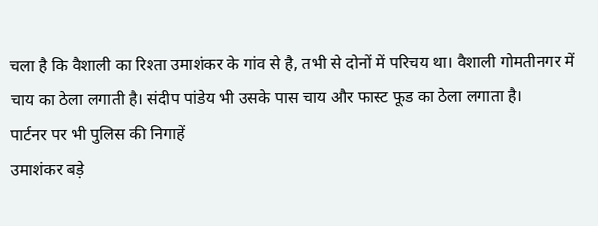चला है कि वैशाली का रिश्ता उमाशंकर के गांव से है, तभी से दोनों में परिचय था। वैशाली गोमतीनगर में चाय का ठेला लगाती है। संदीप पांडेय भी उसके पास चाय और फास्ट फूड का ठेला लगाता है।
पार्टनर पर भी पुलिस की निगाहें
उमाशंकर बड़े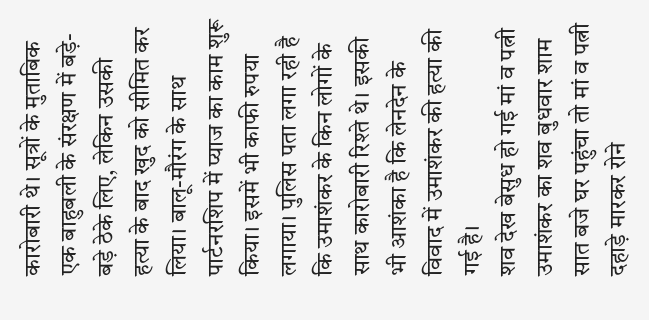कारोबारी थे। सूत्रों के मुताबिक एक बाहुबली के संरक्षण में बड़े-बड़े ठेके लिए, लेकिन उसकी हत्या के बाद खुद को सीमित कर लिया। बालू-मौरंग के साथ पार्टनरशिप में प्याज का काम शुरू किया। इसमें भी काफी रुपया लगाया। पुलिस पता लगा रही है कि उमाशंकर के किन लोगों के साथ कारोबारी रिश्ते थे। इसकी भी आशंका है कि लेनदेन के विवाद में उमाशंकर की हत्या की गई है।
शव देख बेसुध हो गई मां व पत्नी
उमाशंकर का शव बुधवार शाम सात बजे घर पहुंचा तो मां व पत्नी दहाड़े मारकर रोने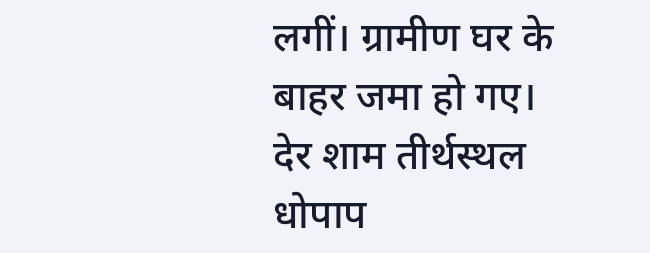लगीं। ग्रामीण घर के बाहर जमा हो गए। देर शाम तीर्थस्थल धोपाप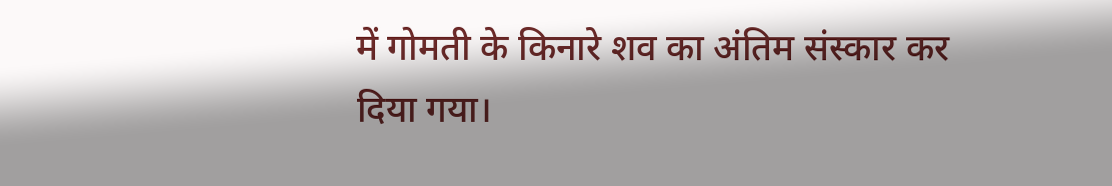में गोमती के किनारे शव का अंतिम संस्कार कर दिया गया।